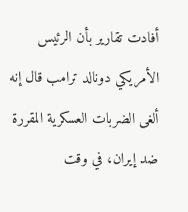أفادت تقارير بأن الرئيس الأمريكي دونالد ترامب قال إنه ألغى الضربات العسكرية المقررة ضد إيران، في وقت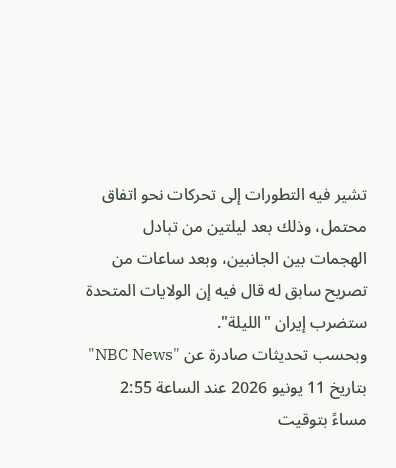تشير فيه التطورات إلى تحركات نحو اتفاق محتمل، وذلك بعد ليلتين من تبادل الهجمات بين الجانبين، وبعد ساعات من تصريح سابق له قال فيه إن الولايات المتحدة ستضرب إيران "الليلة".
وبحسب تحديثات صادرة عن "NBC News" بتاريخ 11 يونيو 2026 عند الساعة 2:55 مساءً بتوقيت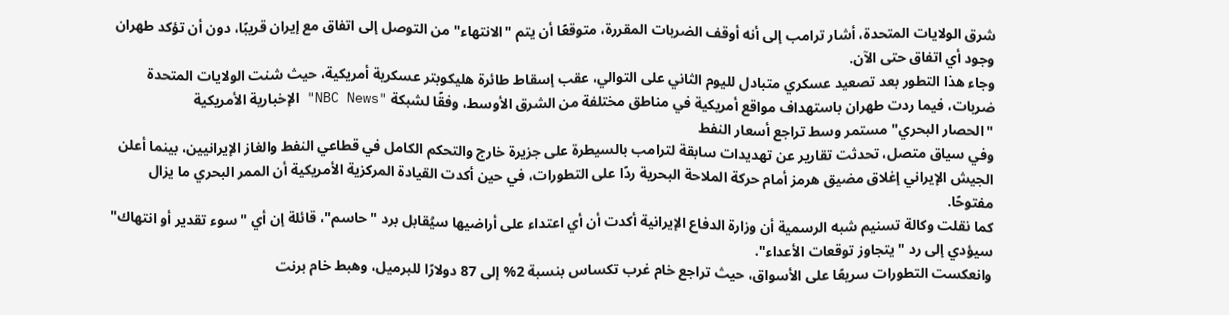شرق الولايات المتحدة، أشار ترامب إلى أنه أوقف الضربات المقررة، متوقعًا أن يتم "الانتهاء" من التوصل إلى اتفاق مع إيران قريبًا، دون أن تؤكد طهران وجود أي اتفاق حتى الآن.
وجاء هذا التطور بعد تصعيد عسكري متبادل لليوم الثاني على التوالي، عقب إسقاط طائرة هليكوبتر عسكرية أمريكية، حيث شنت الولايات المتحدة ضربات، فيما ردت طهران باستهداف مواقع أمريكية في مناطق مختلفة من الشرق الأوسط، وفقًا لشبكة "NBC News" الإخبارية الأمريكية
"الحصار البحري" مستمر وسط تراجع أسعار النفط
وفي سياق متصل، تحدثت تقارير عن تهديدات سابقة لترامب بالسيطرة على جزيرة خارج والتحكم الكامل في قطاعي النفط والغاز الإيرانيين، بينما أعلن الجيش الإيراني إغلاق مضيق هرمز أمام حركة الملاحة البحرية ردًا على التطورات، في حين أكدت القيادة المركزية الأمريكية أن الممر البحري ما يزال مفتوحًا.
كما نقلت وكالة تسنيم شبه الرسمية أن وزارة الدفاع الإيرانية أكدت أن أي اعتداء على أراضيها سيُقابل برد "حاسم"، قائلة إن أي "سوء تقدير أو انتهاك" سيؤدي إلى رد "يتجاوز توقعات الأعداء".
وانعكست التطورات سريعًا على الأسواق، حيث تراجع خام غرب تكساس بنسبة 2% إلى 87 دولارًا للبرميل، وهبط خام برنت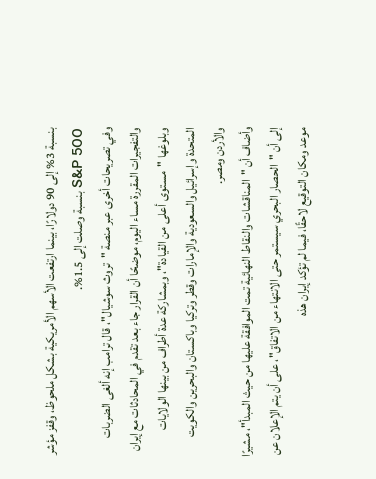بنسبة 3% إلى 90 دولارًا، بينما ارتفعت الأسهم الأمريكية بشكل ملحوظ، وقفز مؤشر S&P 500 بنسبة وصلت إلى 1.5%.
وفي تصريحات أخرى عبر منصة "تروث سوشيال"، قال ترامب إنه ألغى الضربات والتفجيرات المقررة مساء اليوم، موضحًا أن القرار جاء بعد تقدم في المحادثات مع إيران وبلوغها "مستوى أعلى من القيادة"، وبمشاركة عدة أطراف من بينها الولايات المتحدة وإسرائيل والسعودية والإمارات وقطر وتركيا وباكستان والبحرين والكويت والأردن ومصر.
وأضاف أن "المناقشات والنقاط النهائية تمت الموافقة عليها من حيث المبدأ"، مشيرًا إلى أن "الحصار البحري سيستمر حتى الانتهاء من الاتفاق"، على أن يتم الإعلان عن موعد ومكان التوقيع لاحقًا، فيما لم تؤكد إيران هذه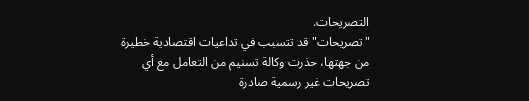التصريحات.
"تصريحات" قد تتسبب في تداعيات اقتصادية خطيرة
من جهتها، حذرت وكالة تسنيم من التعامل مع أي تصريحات غير رسمية صادرة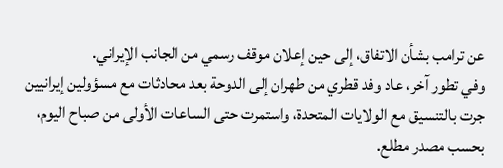عن ترامب بشأن الاتفاق، إلى حين إعلان موقف رسمي من الجانب الإيراني.
وفي تطور آخر، عاد وفد قطري من طهران إلى الدوحة بعد محادثات مع مسؤولين إيرانيين جرت بالتنسيق مع الولايات المتحدة، واستمرت حتى الساعات الأولى من صباح اليوم، بحسب مصدر مطلع.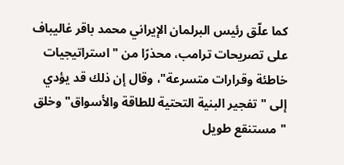كما علّق رئيس البرلمان الإيراني محمد باقر غاليباف على تصريحات ترامب، محذرًا من "استراتيجيات خاطئة وقرارات متسرعة"، وقال إن ذلك قد يؤدي إلى "تفجير البنية التحتية للطاقة والأسواق" وخلق "مستنقع طويل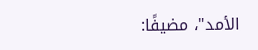الأمد"، مضيفًا: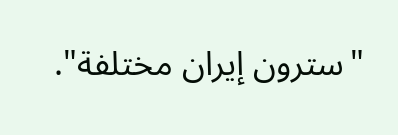"سترون إيران مختلفة".